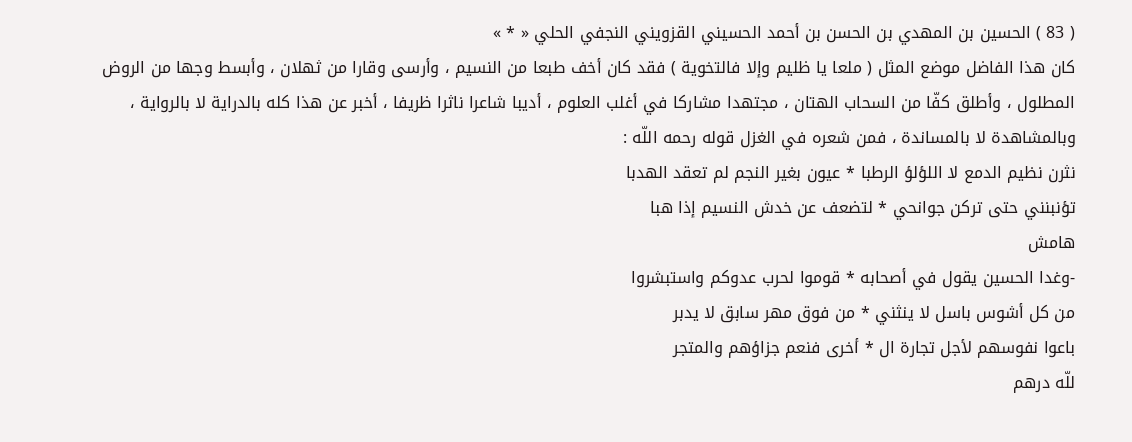( 83 ) الحسين بن المهدي بن الحسن بن أحمد الحسيني القزويني النجفي الحلي « * »
كان هذا الفاضل موضع المثل ( ملعا يا ظليم وإلا فالتخوية ) فقد كان أخف طبعا من النسيم ، وأرسى وقارا من ثهلان ، وأبسط وجها من الروض المطلول ، وأطلق كفّا من السحاب الهتان ، مجتهدا مشاركا في أغلب العلوم ، أديبا شاعرا ناثرا ظريفا ، أخبر عن هذا كله بالدراية لا بالرواية ، وبالمشاهدة لا بالمساندة ، فمن شعره في الغزل قوله رحمه اللّه :
نثرن نظيم الدمع لا اللؤلؤ الرطبا * عيون بغير النجم لم تعقد الهدبا
تؤنبنني حتى تركن جوانحي * لتضعف عن خدش النسيم إذا هبا
هامش
-وغدا الحسين يقول في أصحابه * قوموا لحرب عدوكم واستبشروا
من كل أشوس باسل لا ينثني * من فوق مهر سابق لا يدبر
باعوا نفوسهم لأجل تجارة ال * أخرى فنعم جزاؤهم والمتجر
للّه درهم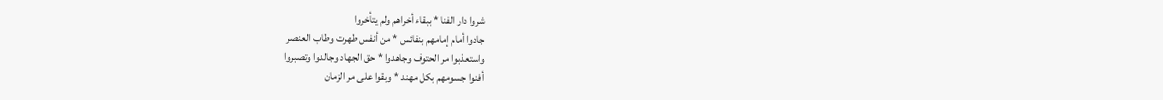شروا دار الفنا * ببقاء أخراهم ولم يتأخروا
جادوا أمام إمامهم بنفائس * من أنفس طهرت وطاب العنصر
واستعذبوا مر الحتوف وجاهدوا * حق الجهاد وجالدوا وتصبروا
أفنوا جسومهم بكل مهند * وبقوا على مر الزمان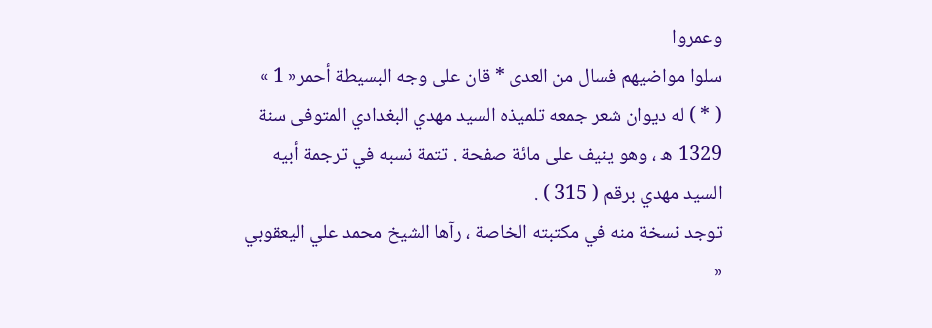وعمروا
سلوا مواضيهم فسال من العدى * قان على وجه البسيطة أحمر« 1 »
( * ) له ديوان شعر جمعه تلميذه السيد مهدي البغدادي المتوفى سنة 1329 ه ، وهو ينيف على مائة صفحة . تتمة نسبه في ترجمة أبيه السيد مهدي برقم ( 315 ) .
توجد نسخة منه في مكتبته الخاصة ، رآها الشيخ محمد علي اليعقوبي «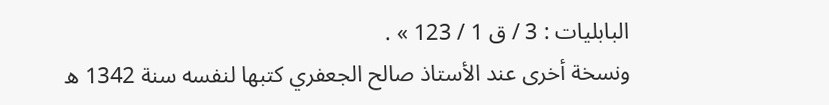البابليات : 3 / ق 1 / 123 » .
ونسخة أخرى عند الأستاذ صالح الجعفري كتبها لنفسه سنة 1342 ه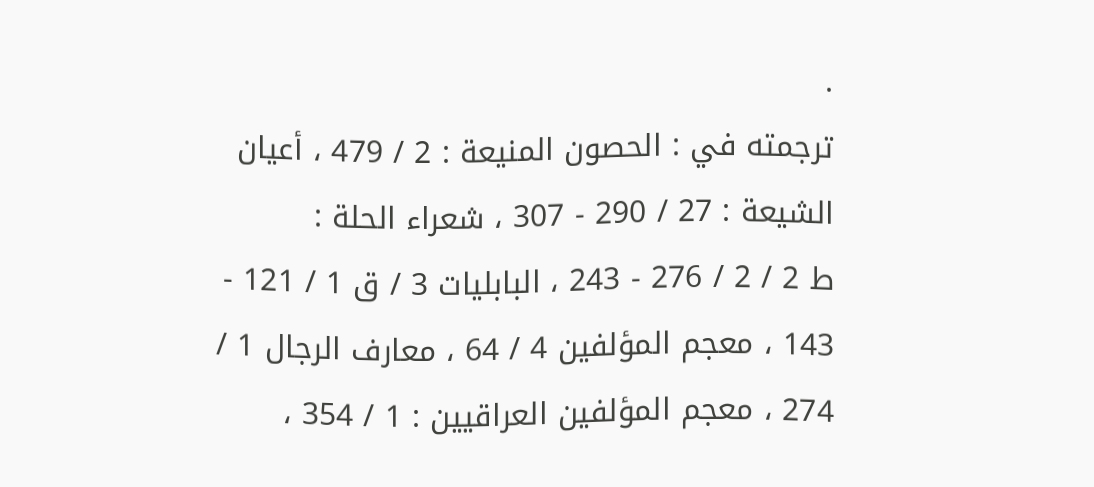.
ترجمته في : الحصون المنيعة : 2 / 479 ، أعيان الشيعة : 27 / 290 - 307 ، شعراء الحلة :
ط 2 / 2 / 276 - 243 ، البابليات 3 / ق 1 / 121 - 143 ، معجم المؤلفين 4 / 64 ، معارف الرجال 1 / 274 ، معجم المؤلفين العراقيين : 1 / 354 ،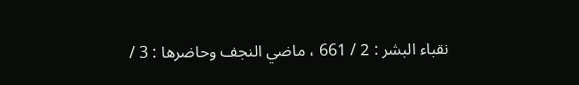نقباء البشر : 2 / 661 ، ماضي النجف وحاضرها : 3 /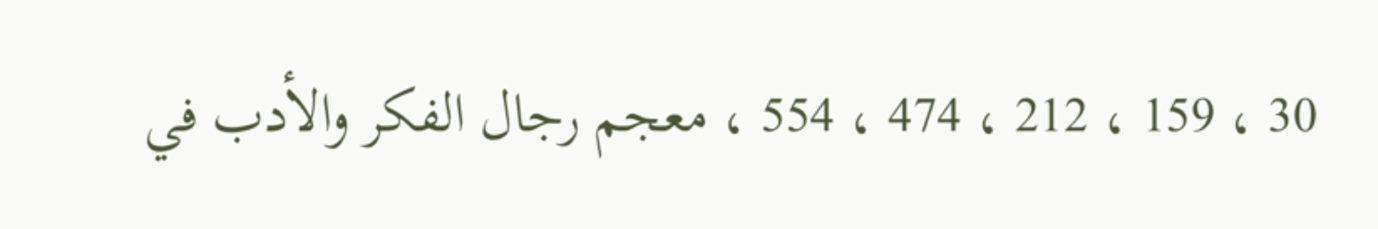30 ، 159 ، 212 ، 474 ، 554 ، معجم رجال الفكر والأدب في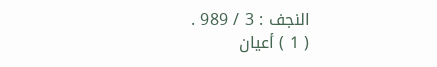النجف : 3 / 989 .
( 1 ) أعيان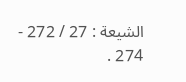الشيعة : 27 / 272 - 274 .